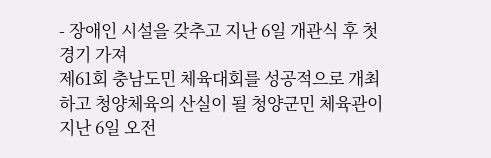- 장애인 시설을 갖추고 지난 6일 개관식 후 첫 경기 가져
제61회 충남도민 체육대회를 성공적으로 개최하고 청양체육의 산실이 될 청양군민 체육관이 지난 6일 오전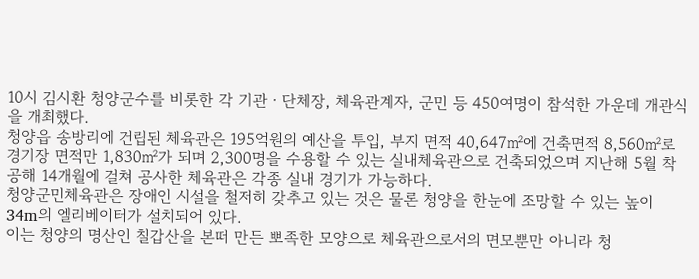10시 김시환 청양군수를 비롯한 각 기관ㆍ단체장, 체육관계자, 군민 등 450여명이 참석한 가운데 개관식을 개최했다.
청양읍 송방리에 건립된 체육관은 195억원의 예산을 투입, 부지 면적 40,647㎡에 건축면적 8,560㎡로 경기장 면적만 1,830㎡가 되며 2,300명을 수용할 수 있는 실내체육관으로 건축되었으며 지난해 5월 착공해 14개월에 걸쳐 공사한 체육관은 각종 실내 경기가 가능하다.
청양군민체육관은 장애인 시설을 철저히 갖추고 있는 것은 물론 청양을 한눈에 조망할 수 있는 높이 34m의 엘리베이터가 설치되어 있다.
이는 청양의 명산인 칠갑산을 본떠 만든 뽀족한 모양으로 체육관으로서의 면모뿐만 아니라 청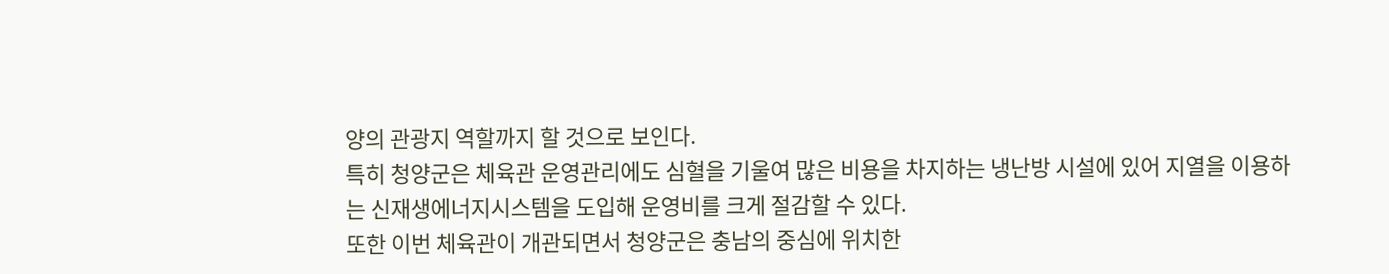양의 관광지 역할까지 할 것으로 보인다.
특히 청양군은 체육관 운영관리에도 심혈을 기울여 많은 비용을 차지하는 냉난방 시설에 있어 지열을 이용하는 신재생에너지시스템을 도입해 운영비를 크게 절감할 수 있다.
또한 이번 체육관이 개관되면서 청양군은 충남의 중심에 위치한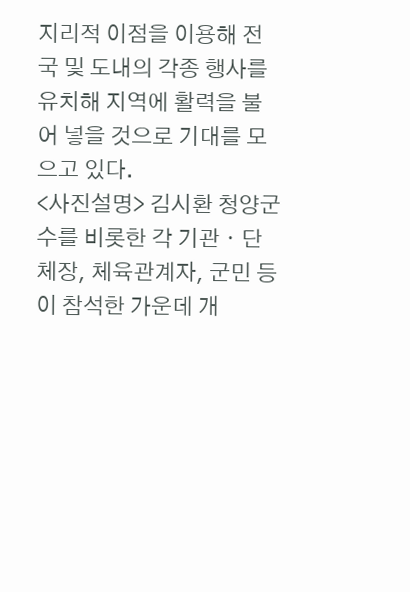지리적 이점을 이용해 전국 및 도내의 각종 행사를 유치해 지역에 활력을 불어 넣을 것으로 기대를 모으고 있다.
<사진설명> 김시환 청양군수를 비롯한 각 기관ㆍ단체장, 체육관계자, 군민 등이 참석한 가운데 개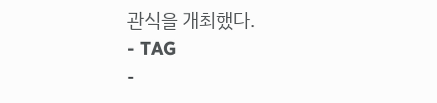관식을 개최했다.
- TAG
-